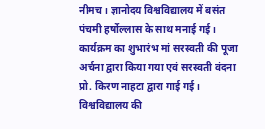नीमच। ज्ञानोदय विश्वविद्यालय में बसंत पंचमी हर्षोल्लास के साथ मनाई गई। कार्यक्रम का शुभारंभ मां सरस्वती की पूजा अर्चना द्वारा किया गया एवं सरस्वती वंदना प्रो. किरण नाहटा द्वारा गाई गई। विश्वविद्यालय की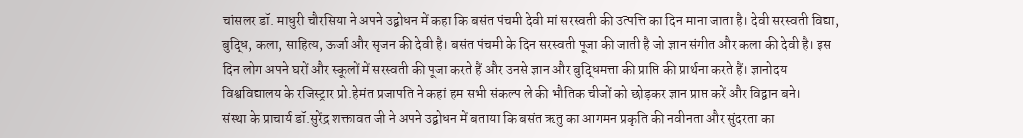चांसलर डॉ. माधुरी चौरसिया ने अपने उद्बोधन में कहा कि बसंत पंचमी देवी मां सरस्वती की उत्पत्ति का दिन माना जाता है। देवी सरस्वती विद्या, बुद्धि, कला, साहित्य, ऊर्जा और सृजन की देवी है। बसंत पंचमी के दिन सरस्वती पूजा की जाती है जो ज्ञान संगीत और कला की देवी है। इस दिन लोग अपने घरों और स्कूलों में सरस्वती की पूजा करते हैं और उनसे ज्ञान और बुद्धिमत्ता की प्राप्ति की प्रार्थना करते हैं। ज्ञानोदय विश्वविद्यालय के रजिस्ट्रार प्रो.हेमंत प्रजापति ने कहां हम सभी संकल्प ले की भौतिक चीजों को छोड़कर ज्ञान प्राप्त करें और विद्वान बने।
संस्था के प्राचार्य डॉ.सुरेंद्र शक्तावत जी ने अपने उद्बोधन में बताया कि बसंत ऋतु का आगमन प्रकृति की नवीनता और सुंदरता का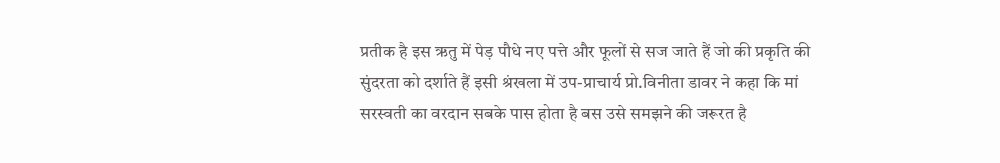प्रतीक है इस ऋतु में पेड़ पौधे नए पत्ते और फूलों से सज जाते हैं जो की प्रकृति की सुंदरता को दर्शाते हैं इसी श्रंखला में उप-प्राचार्य प्रो.विनीता डावर ने कहा कि मां सरस्वती का वरदान सबके पास होता है बस उसे समझने की जरूरत है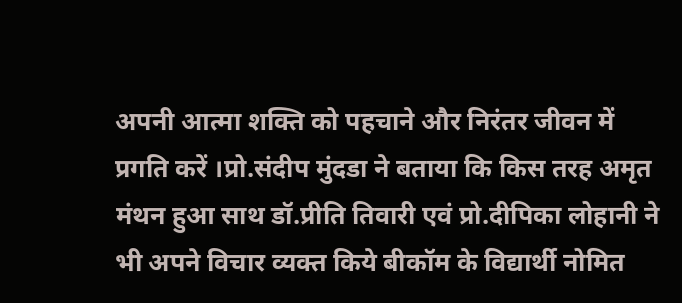अपनी आत्मा शक्ति को पहचाने और निरंतर जीवन में प्रगति करें ।प्रो.संदीप मुंदडा ने बताया कि किस तरह अमृत मंथन हुआ साथ डॉ.प्रीति तिवारी एवं प्रो.दीपिका लोहानी ने भी अपने विचार व्यक्त किये बीकॉम के विद्यार्थी नोमित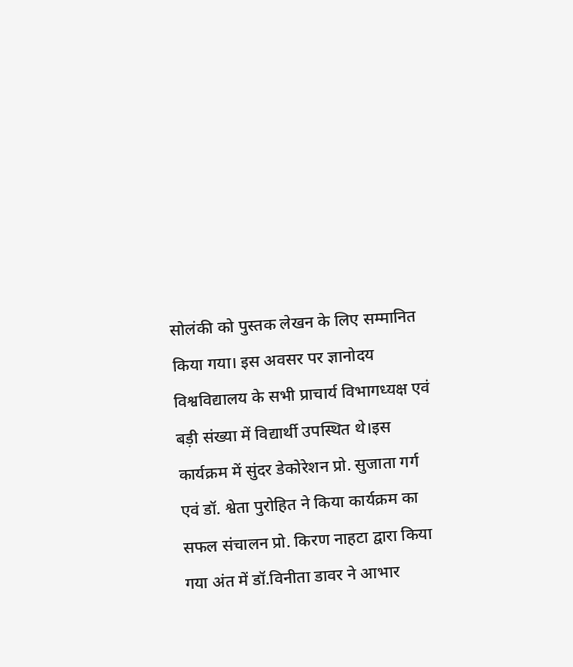सोलंकी को पुस्तक लेखन के लिए सम्मानित किया गया। इस अवसर पर ज्ञानोदय विश्वविद्यालय के सभी प्राचार्य विभागध्यक्ष एवं बड़ी संख्या में विद्यार्थी उपस्थित थे।इस कार्यक्रम में सुंदर डेकोरेशन प्रो. सुजाता गर्ग एवं डॉ. श्वेता पुरोहित ने किया कार्यक्रम का सफल संचालन प्रो. किरण नाहटा द्वारा किया गया अंत में डॉ.विनीता डावर ने आभार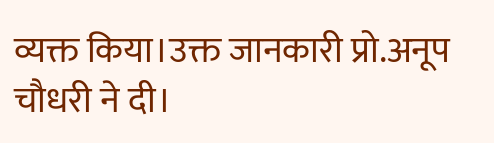व्यक्त किया।उक्त जानकारी प्रो.अनूप चौधरी ने दी।